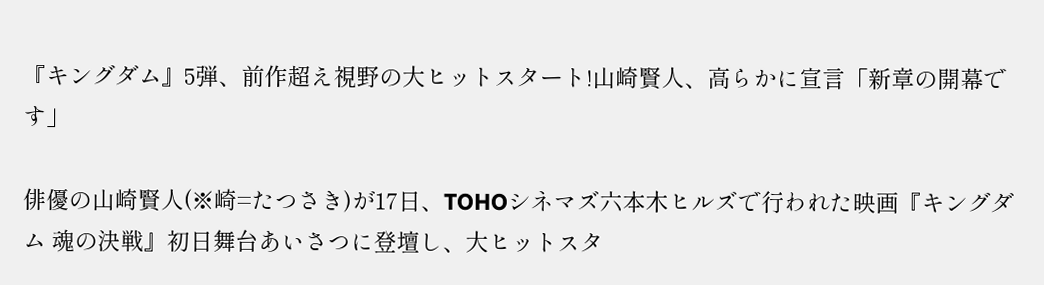『キングダム』5弾、前作超え視野の大ヒットスタート!山崎賢人、高らかに宣言「新章の開幕です」

俳優の山崎賢人(※崎=たつさき)が17日、TOHOシネマズ六本木ヒルズで行われた映画『キングダム 魂の決戦』初日舞台あいさつに登壇し、大ヒットスタ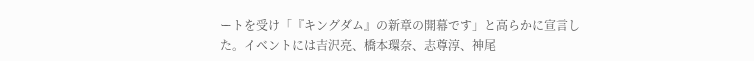ートを受け「『キングダム』の新章の開幕です」と高らかに宣言した。イベントには吉沢亮、橋本環奈、志尊淳、神尾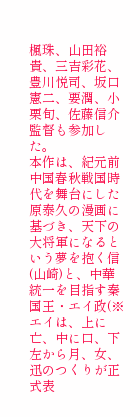楓珠、山田裕貴、三吉彩花、豊川悦司、坂口憲二、要潤、小栗旬、佐藤信介監督も参加した。
本作は、紀元前中国春秋戦国時代を舞台にした原泰久の漫画に基づき、天下の大将軍になるという夢を抱く信(山崎)と、中華統一を目指す秦国王・エイ政(※エイは、上に亡、中に口、下左から月、女、迅のつくりが正式表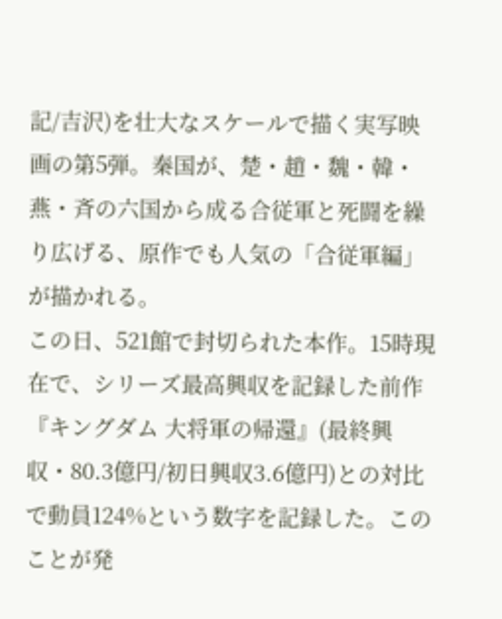記/吉沢)を壮大なスケールで描く実写映画の第5弾。秦国が、楚・趙・魏・韓・燕・斉の六国から成る合従軍と死闘を繰り広げる、原作でも人気の「合従軍編」が描かれる。
この日、521館で封切られた本作。15時現在で、シリーズ最高興収を記録した前作『キングダム 大将軍の帰還』(最終興収・80.3億円/初日興収3.6億円)との対比で動員124%という数字を記録した。このことが発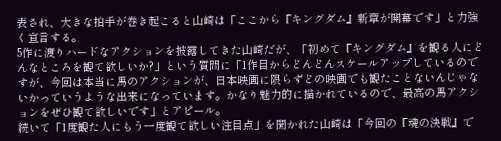表され、大きな拍手が巻き起こると山崎は「ここから『キングダム』新章が開幕です」と力強く宣言する。
5作に渡りハードなアクションを披露してきた山崎だが、「初めて『キングダム』を観る人にどんなところを観て欲しいか?」という質問に「1作目からどんどんスケールアップしているのですが、今回は本当に馬のアクションが、日本映画に限らずどの映画でも観たことないんじゃないかっていうような出来になっています。かなり魅力的に描かれているので、最高の馬アクションをぜひ観て欲しいです」とアピール。
続いて「1度観た人にもう一度観て欲しい注目点」を聞かれた山崎は「今回の『魂の決戦』で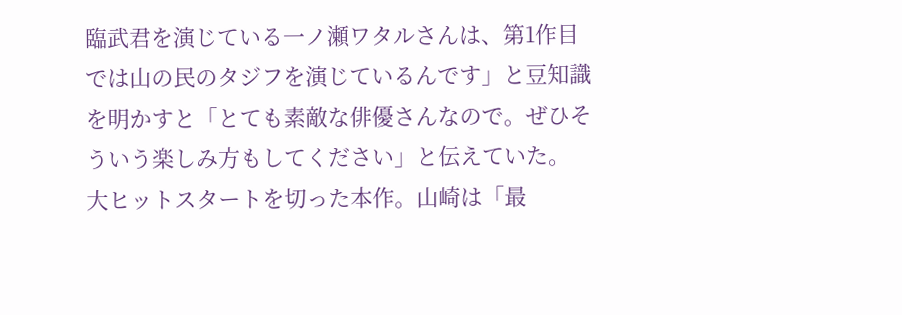臨武君を演じている一ノ瀬ワタルさんは、第1作目では山の民のタジフを演じているんです」と豆知識を明かすと「とても素敵な俳優さんなので。ぜひそういう楽しみ方もしてください」と伝えていた。
大ヒットスタートを切った本作。山崎は「最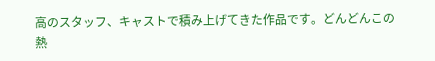高のスタッフ、キャストで積み上げてきた作品です。どんどんこの熱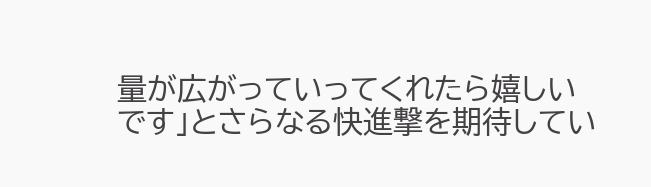量が広がっていってくれたら嬉しいです」とさらなる快進撃を期待してい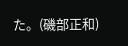た。(磯部正和)